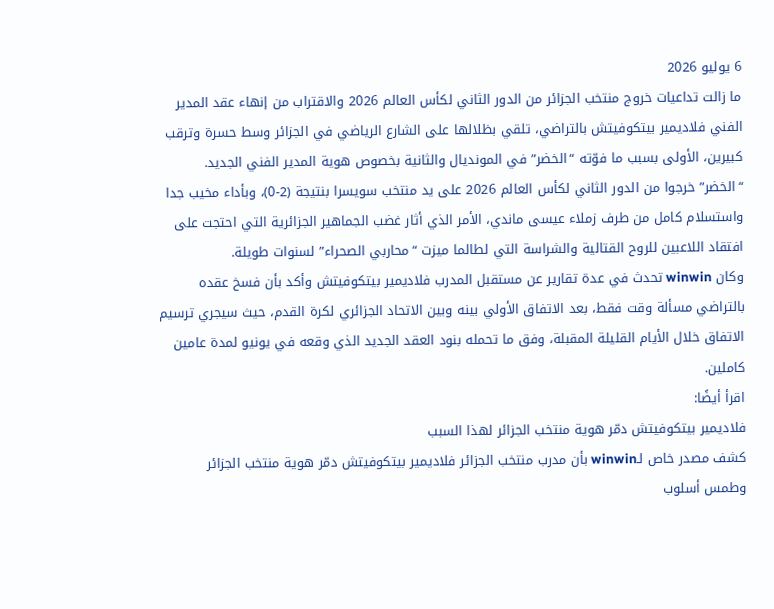6 يوليو 2026
ما زالت تداعيات خروج منتخب الجزائر من الدور الثاني لكأس العالم 2026 والاقتراب من إنهاء عقد المدير الفني فلاديمير بيتكوفيتش بالتراضي، تلقي بظلالها على الشارع الرياضي في الجزائر وسط حسرة وترقب كبيرين، الأولى بسبب ما فوّته “الخضر” في المونديال والثانية بخصوص هوية المدير الفني الجديد.
“الخضر” خرجوا من الدور الثاني لكأس العالم 2026 على يد منتخب سويسرا بنتيجة (2-0)، وبأداء مخيب جدا واستسلام كامل من طرف زملاء عيسى ماندي، الأمر الذي أثار غضب الجماهير الجزائرية التي احتجت على افتقاد اللاعبين للروح القتالية والشراسة التي لطالما ميزت “محاربي الصحراء” لسنوات طويلة.
وكان winwin تحدث في عدة تقارير عن مستقبل المدرب فلاديمير بيتكوفيتش وأكد بأن فسخ عقده بالتراضي مسألة وقت فقط، بعد الاتفاق الأولي بينه وبين الاتحاد الجزائري لكرة القدم، حيث سيجري ترسيم الاتفاق خلال الأيام القليلة المقبلة، وفق ما تحمله بنود العقد الجديد الذي وقعه في يونيو لمدة عامين كاملين.
اقرأ أيضًا:
فلاديمير بيتكوفيتش دمّر هوية منتخب الجزائر لهذا السبب
كشف مصدر خاص لـwinwin بأن مدرب منتخب الجزائر فلاديمير بيتكوفيتش دمّر هوية منتخب الجزائر وطمس أسلوب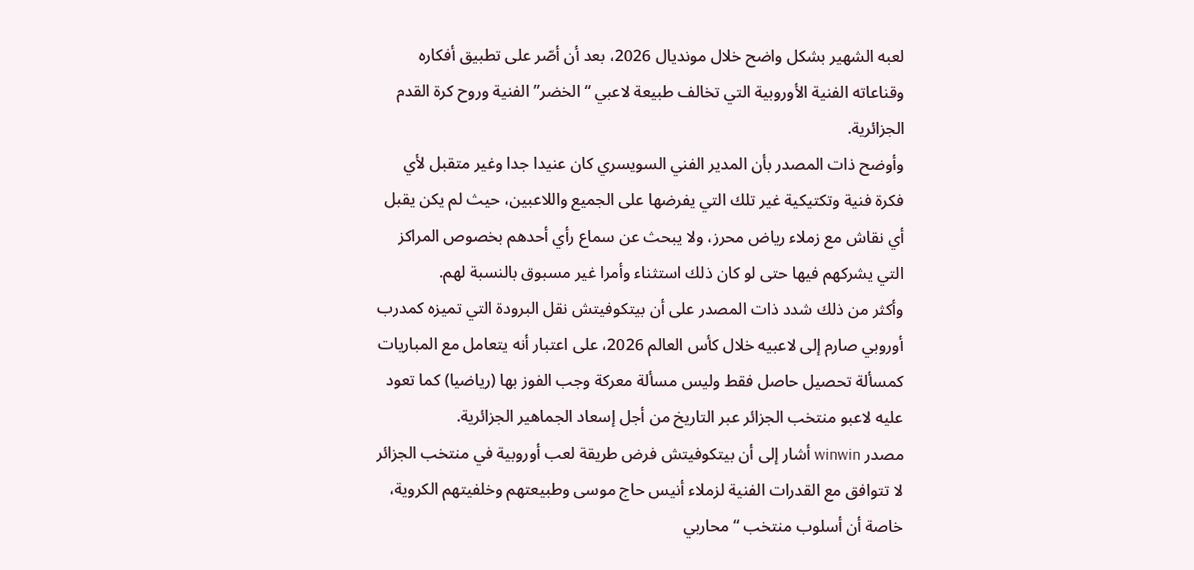لعبه الشهير بشكل واضح خلال مونديال 2026، بعد أن أصّر على تطبيق أفكاره وقناعاته الفنية الأوروبية التي تخالف طبيعة لاعبي “الخضر” الفنية وروح كرة القدم الجزائرية.
وأوضح ذات المصدر بأن المدير الفني السويسري كان عنيدا جدا وغير متقبل لأي فكرة فنية وتكتيكية غير تلك التي يفرضها على الجميع واللاعبين، حيث لم يكن يقبل أي نقاش مع زملاء رياض محرز، ولا يبحث عن سماع رأي أحدهم بخصوص المراكز التي يشركهم فيها حتى لو كان ذلك استثناء وأمرا غير مسبوق بالنسبة لهم.
وأكثر من ذلك شدد ذات المصدر على أن بيتكوفيتش نقل البرودة التي تميزه كمدرب أوروبي صارم إلى لاعبيه خلال كأس العالم 2026، على اعتبار أنه يتعامل مع المباريات كمسألة تحصيل حاصل فقط وليس مسألة معركة وجب الفوز بها (رياضيا) كما تعود عليه لاعبو منتخب الجزائر عبر التاريخ من أجل إسعاد الجماهير الجزائرية.
مصدر winwin أشار إلى أن بيتكوفيتش فرض طريقة لعب أوروبية في منتخب الجزائر لا تتوافق مع القدرات الفنية لزملاء أنيس حاج موسى وطبيعتهم وخلفيتهم الكروية، خاصة أن أسلوب منتخب “محاربي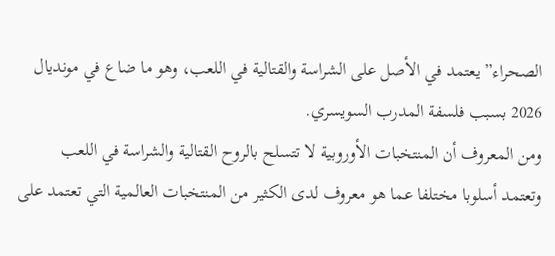الصحراء” يعتمد في الأصل على الشراسة والقتالية في اللعب، وهو ما ضاع في مونديال 2026 بسبب فلسفة المدرب السويسري.
ومن المعروف أن المنتخبات الأوروبية لا تتسلح بالروح القتالية والشراسة في اللعب وتعتمد أسلوبا مختلفا عما هو معروف لدى الكثير من المنتخبات العالمية التي تعتمد على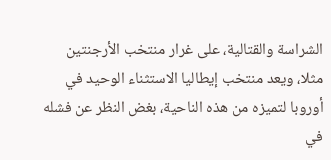الشراسة والقتالية، على غرار منتخب الأرجنتين مثلا، ويعد منتخب إيطاليا الاستثناء الوحيد في أوروبا لتميزه من هذه الناحية، بغض النظر عن فشله في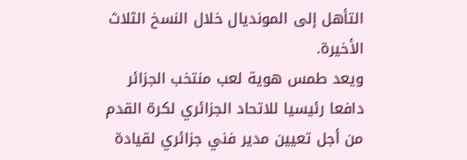التأهل إلى المونديال خلال النسخ الثلاث الأخيرة.
ويعد طمس هوية لعب منتخب الجزائر دافعا رئيسيا للاتحاد الجزائري لكرة القدم من أجل تعيين مدير فني جزائري لقيادة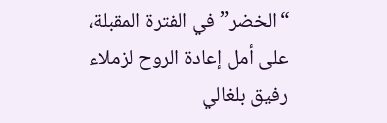“الخضر” في الفترة المقبلة، على أمل إعادة الروح لزملاء رفيق بلغالي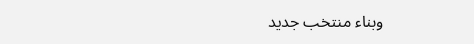وبناء منتخب جديد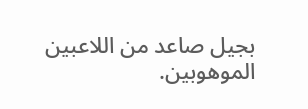بجيل صاعد من اللاعبين الموهوبين.